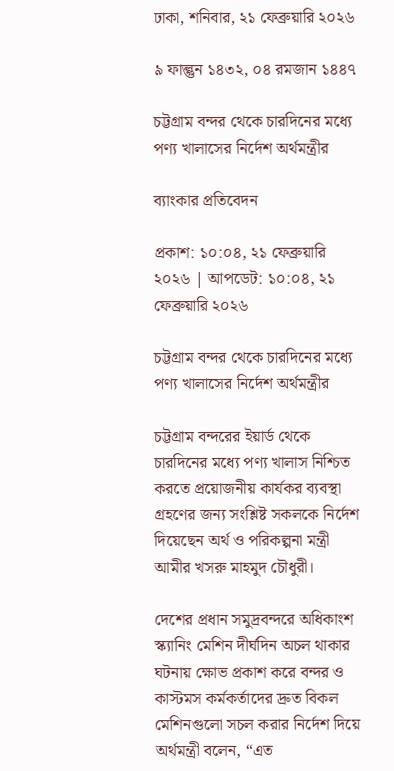ঢাকা, শনিবার, ২১ ফেব্রুয়ারি ২০২৬

৯ ফাল্গুন ১৪৩২, ০৪ রমজান ১৪৪৭

চট্টগ্রাম বন্দর থেকে চারদিনের মধ্যে পণ্য খালাসের নির্দেশ অর্থমন্ত্রীর

ব্যাংকার প্রতিবেদন

প্রকাশ: ১০:০৪, ২১ ফেব্রুয়ারি ২০২৬ | আপডেট: ১০:০৪, ২১ ফেব্রুয়ারি ২০২৬

চট্টগ্রাম বন্দর থেকে চারদিনের মধ্যে পণ্য খালাসের নির্দেশ অর্থমন্ত্রীর

চট্টগ্রাম বন্দরের ইয়ার্ড থেকে চারদিনের মধ্যে পণ্য খালাস নিশ্চিত করতে প্রয়োজনীয় কার্যকর ব্যবস্থা গ্রহণের জন্য সংশ্লিষ্ট সকলকে নির্দেশ দিয়েছেন অর্থ ও পরিকল্পনা মন্ত্রী আমীর খসরু মাহমুদ চৌধুরী।

দেশের প্রধান সমুদ্রবন্দরে অধিকাংশ স্ক্যানিং মেশিন দীর্ঘদিন অচল থাকার ঘটনায় ক্ষোভ প্রকাশ করে বন্দর ও কাস্টমস কর্মকর্তাদের দ্রুত বিকল মেশিনগুলো সচল করার নির্দেশ দিয়ে অর্থমন্ত্রী বলেন, “এত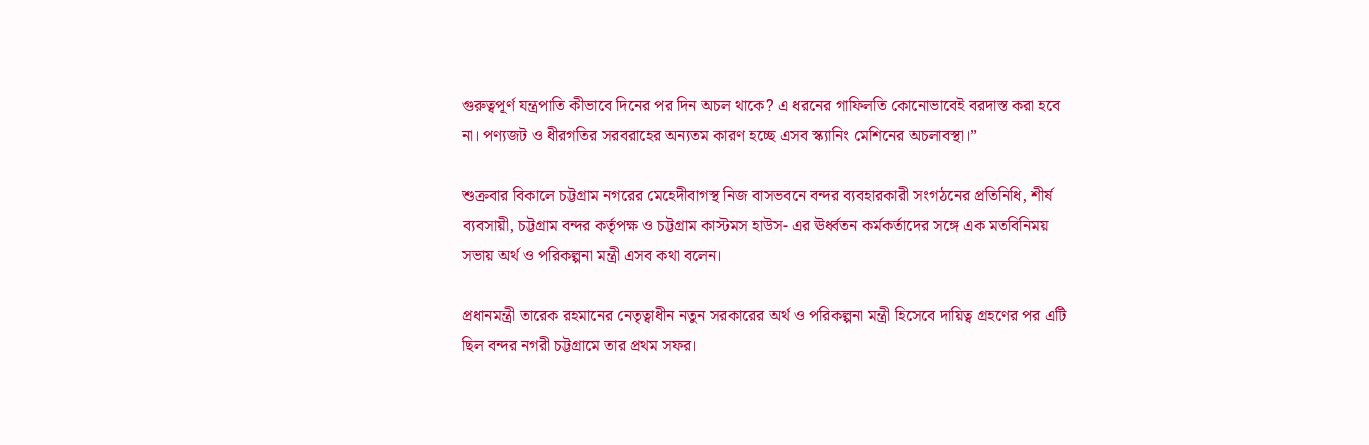গুরুত্বপূর্ণ যন্ত্রপাতি কীভাবে দিনের পর দিন অচল থাকে? এ ধরনের গাফিলতি কোনোভাবেই বরদাস্ত করা হবে না। পণ্যজট ও ধীরগতির সরবরাহের অন্যতম কারণ হচ্ছে এসব স্ক্যানিং মেশিনের অচলাবস্থা।”

শুক্রবার বিকালে চট্টগ্রাম নগরের মেহেদীবাগস্থ নিজ বাসভবনে বন্দর ব্যবহারকারী সংগঠনের প্রতিনিধি, শীর্ষ ব্যবসায়ী, চট্টগ্রাম বন্দর কর্তৃপক্ষ ও চট্টগ্রাম কাস্টমস হাউস- এর ঊর্ধ্বতন কর্মকর্তাদের সঙ্গে এক মতবিনিময় সভায় অর্থ ও পরিকল্পনা মন্ত্রী এসব কথা বলেন।

প্রধানমন্ত্রী তারেক রহমানের নেতৃত্বাধীন নতুন সরকারের অর্থ ও পরিকল্পনা মন্ত্রী হিসেবে দায়িত্ব গ্রহণের পর এটি ছিল বন্দর নগরী চট্টগ্রামে তার প্রথম সফর।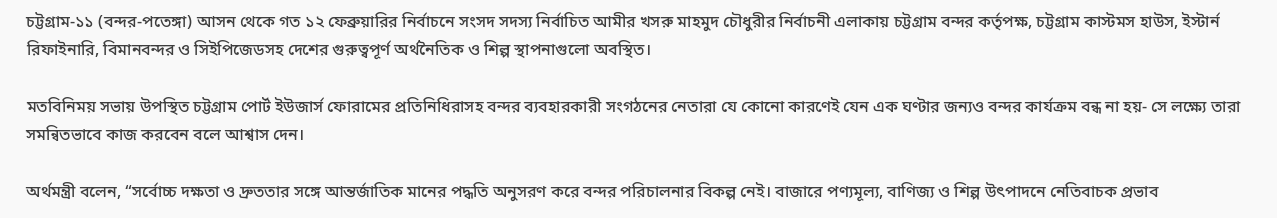চট্টগ্রাম-১১ (বন্দর-পতেঙ্গা) আসন থেকে গত ১২ ফেব্রুয়ারির নির্বাচনে সংসদ সদস্য নির্বাচিত আমীর খসরু মাহমুদ চৌধুরীর নির্বাচনী এলাকায় চট্টগ্রাম বন্দর কর্তৃপক্ষ, চট্টগ্রাম কাস্টমস হাউস, ইস্টার্ন রিফাইনারি, বিমানবন্দর ও সিইপিজেডসহ দেশের গুরুত্বপূর্ণ অর্থনৈতিক ও শিল্প স্থাপনাগুলো অবস্থিত।

মতবিনিময় সভায় উপস্থিত চট্টগ্রাম পোর্ট ইউজার্স ফোরামের প্রতিনিধিরাসহ বন্দর ব্যবহারকারী সংগঠনের নেতারা যে কোনো কারণেই যেন এক ঘণ্টার জন্যও বন্দর কার্যক্রম বন্ধ না হয়- সে লক্ষ্যে তারা সমন্বিতভাবে কাজ করবেন বলে আশ্বাস দেন।

অর্থমন্ত্রী বলেন, “সর্বোচ্চ দক্ষতা ও দ্রুততার সঙ্গে আন্তর্জাতিক মানের পদ্ধতি অনুসরণ করে বন্দর পরিচালনার বিকল্প নেই। বাজারে পণ্যমূল্য, বাণিজ্য ও শিল্প উৎপাদনে নেতিবাচক প্রভাব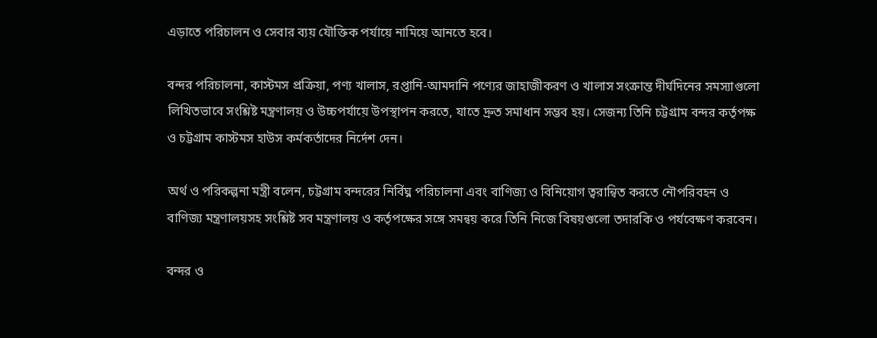এড়াতে পরিচালন ও সেবার ব্যয় যৌক্তিক পর্যায়ে নামিয়ে আনতে হবে।

বন্দর পরিচালনা, কাস্টমস প্রক্রিয়া, পণ্য খালাস, রপ্তানি-আমদানি পণ্যের জাহাজীকরণ ও খালাস সংক্রান্ত দীর্ঘদিনের সমস্যাগুলো লিখিতভাবে সংশ্লিষ্ট মন্ত্রণালয় ও উচ্চপর্যায়ে উপস্থাপন করতে, যাতে দ্রুত সমাধান সম্ভব হয়। সেজন্য তিনি চট্টগ্রাম বন্দর কর্তৃপক্ষ ও চট্টগ্রাম কাস্টমস হাউস কর্মকর্তাদের নির্দেশ দেন।

অর্থ ও পরিকল্পনা মন্ত্রী বলেন, চট্টগ্রাম বন্দরের নির্বিঘ্ন পরিচালনা এবং বাণিজ্য ও বিনিয়োগ ত্বরান্বিত করতে নৌপরিবহন ও বাণিজ্য মন্ত্রণালয়সহ সংশ্লিষ্ট সব মন্ত্রণালয় ও কর্তৃপক্ষের সঙ্গে সমন্বয় করে তিনি নিজে বিষয়গুলো তদারকি ও পর্যবেক্ষণ করবেন।

বন্দর ও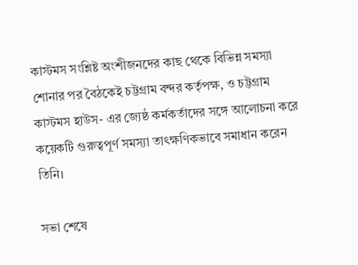কাস্টমস সংশ্লিষ্ট অংশীজনদের কাছ থেকে বিভিন্ন সমস্যা শোনার পর বৈঠকেই চট্টগ্রাম বন্দর কর্তৃপক্ষ, ও চট্টগ্রাম কাস্টমস হাউস- এর জ্যেষ্ঠ কর্মকর্তাদের সঙ্গে আলোচনা করে কয়েকটি গুরুত্বপূর্ণ সমস্যা তাৎক্ষণিকভাবে সমাধান করেন তিনি।

সভা শেষে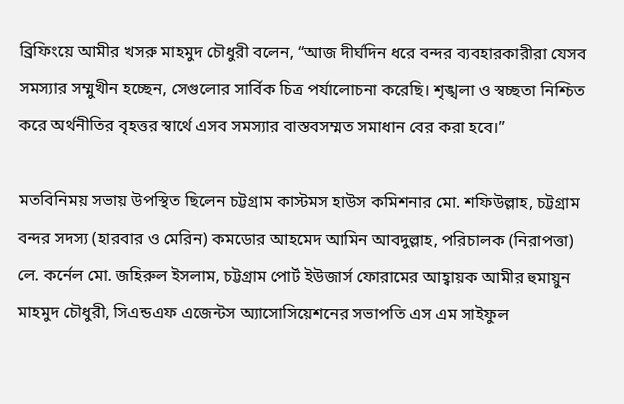ব্রিফিংয়ে আমীর খসরু মাহমুদ চৌধুরী বলেন, “আজ দীর্ঘদিন ধরে বন্দর ব্যবহারকারীরা যেসব সমস্যার সম্মুখীন হচ্ছেন, সেগুলোর সার্বিক চিত্র পর্যালোচনা করেছি। শৃঙ্খলা ও স্বচ্ছতা নিশ্চিত করে অর্থনীতির বৃহত্তর স্বার্থে এসব সমস্যার বাস্তবসম্মত সমাধান বের করা হবে।”

মতবিনিময় সভায় উপস্থিত ছিলেন চট্টগ্রাম কাস্টমস হাউস কমিশনার মো. শফিউল্লাহ, চট্টগ্রাম বন্দর সদস্য (হারবার ও মেরিন) কমডোর আহমেদ আমিন আবদুল্লাহ, পরিচালক (নিরাপত্তা) লে. কর্নেল মো. জহিরুল ইসলাম, চট্টগ্রাম পোর্ট ইউজার্স ফোরামের আহ্বায়ক আমীর হুমায়ুন মাহমুদ চৌধুরী, সিএন্ডএফ এজেন্টস অ্যাসোসিয়েশনের সভাপতি এস এম সাইফুল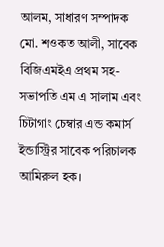আলম, সাধারণ সম্পাদক মো. শওকত আলী, সাবেক বিজিএমইএ প্রথম সহ-সভাপতি এম এ সালাম এবং চিটাগাং চেম্বার এন্ড কমার্স ইন্ডাস্ট্রির সাবেক পরিচালক আমিরুল হক।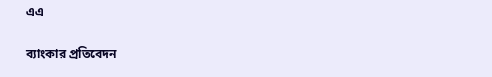এএ

ব্যাংকার প্রতিবেদন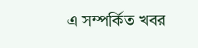এ সম্পর্কিত খবর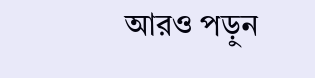আরও পড়ুন